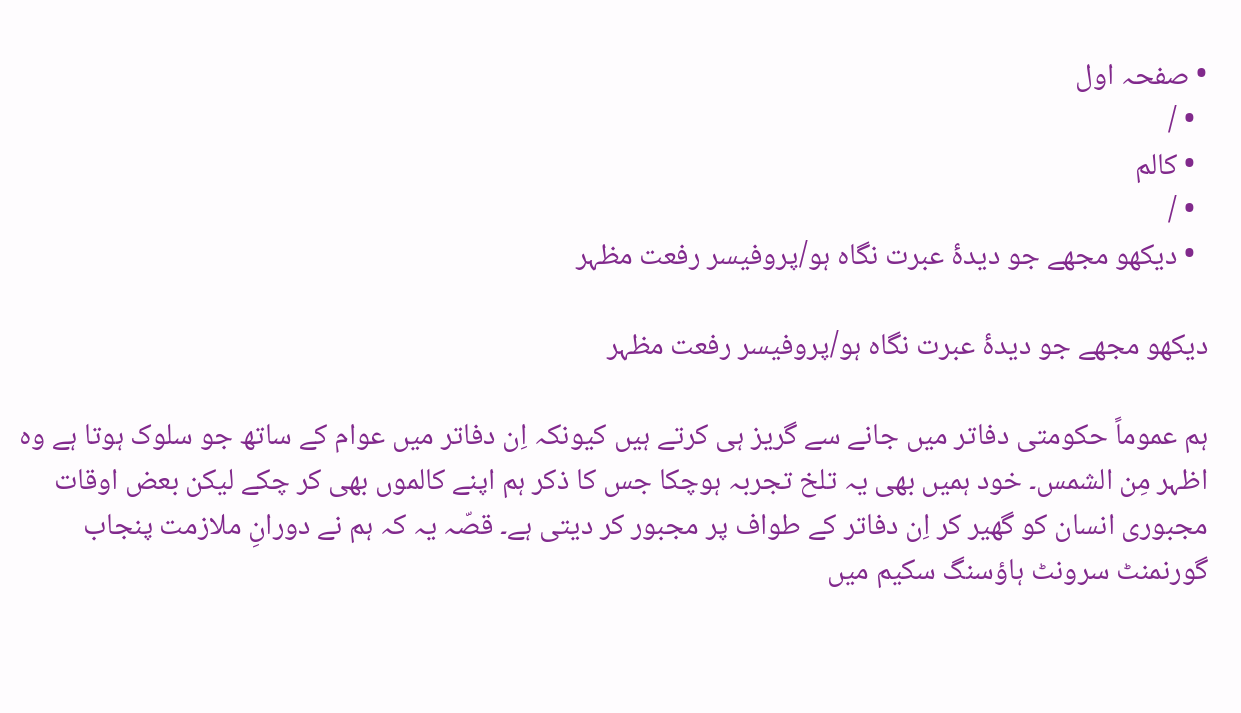• صفحہ اول
  • /
  • کالم
  • /
  • دیکھو مجھے جو دیدۂ عبرت نگاہ ہو/پروفیسر رفعت مظہر

دیکھو مجھے جو دیدۂ عبرت نگاہ ہو/پروفیسر رفعت مظہر

ہم عموماً حکومتی دفاتر میں جانے سے گریز ہی کرتے ہیں کیونکہ اِن دفاتر میں عوام کے ساتھ جو سلوک ہوتا ہے وہ اظہر مِن الشمس۔ خود ہمیں بھی یہ تلخ تجربہ ہوچکا جس کا ذکر ہم اپنے کالموں بھی کر چکے لیکن بعض اوقات مجبوری انسان کو گھیر کر اِن دفاتر کے طواف پر مجبور کر دیتی ہے۔ قصّہ یہ کہ ہم نے دورانِ ملازمت پنجاب گورنمنٹ سرونٹ ہاؤسنگ سکیم میں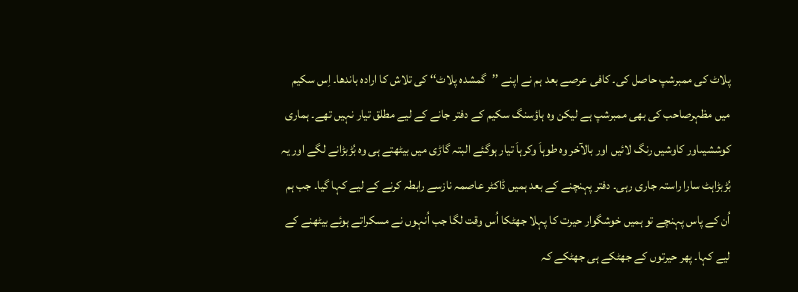پلاٹ کی ممبرشپ حاصل کی۔ کافی عرصے بعد ہم نے اپنے ’’گمشدہ پلاٹ‘‘ کی تلاش کا ارادہ باندھا۔ اِس سکیم میں مظہرصاحب کی بھی ممبرشپ ہے لیکن وہ ہاؤسنگ سکیم کے دفتر جانے کے لیے مطلق تیار نہیں تھے۔ ہماری کوششیںاور کاوشیں رنگ لائیں اور بالآخر وہ طوہاَ وکرہاَ تیار ہوگئے البتہ گاڑی میں بیٹھتے ہی وہ بُڑبڑانے لگے اور یہ بُڑبڑاہٹ سارا راستہ جاری رہی۔ دفتر پہنچنے کے بعد ہمیں ڈاکٹر عاصمہ نازسے رابطہ کرنے کے لیے کہا گیا۔ جب ہم اُن کے پاس پہنچے تو ہمیں خوشگوار حیرت کا پہلا جھٹکا اُس وقت لگا جب اُنہوں نے مسکراتے ہوئے بیٹھنے کے لیے کہا۔ پھر حیرتوں کے جھٹکے ہی جھٹکے کہ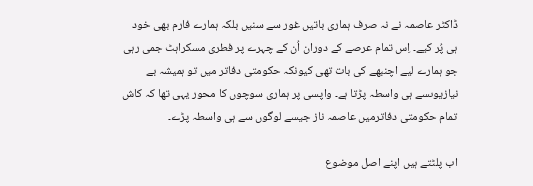ڈاکٹر عاصمہ نے نہ صرف ہماری باتیں غور سے سنیں بلکہ ہمارے فارم بھی خود ہی پُر کیے۔ اِس تمام عرصے کے دوران اُن کے چہرے پر فطری مسکراہٹ جمی رہی جو ہمارے لیے اچنبھے کی بات تھی کیونکہ حکومتی دفاتر میں تو ہمیشہ بے نیازیوںسے ہی واسطہ پڑتا ہے۔ واپسی پر ہماری سوچوں کا محور یہی تھا کہ کاش تمام حکومتی دفاترمیں عاصمہ ناز جیسے لوگوں سے ہی واسطہ پڑے۔

اب پلٹتے ہیں اپنے اصل موضوع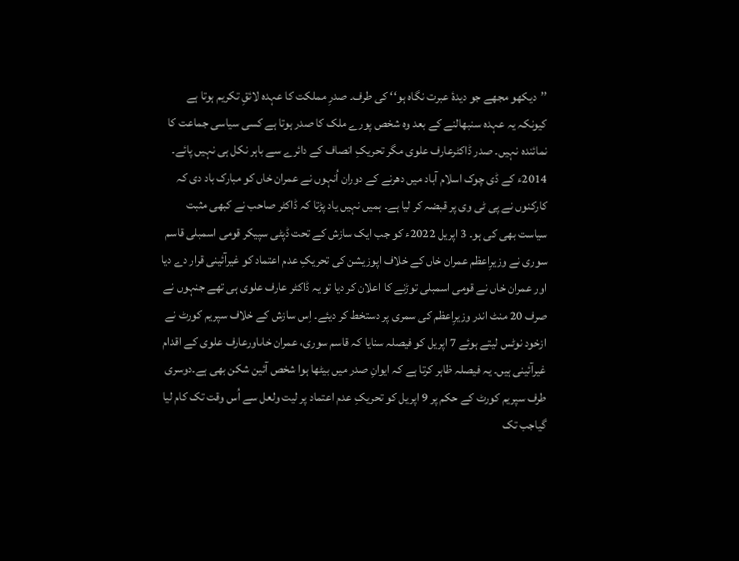’’دیکھو مجھے جو دیدۂ عبرت نگاہ ہو‘‘ کی طرف۔ صدرِ مملکت کا عہدہ لائقِ تکریم ہوتا ہے کیونکہ یہ عہدہ سنبھالنے کے بعد وہ شخص پورے ملک کا صدر ہوتا ہے کسی سیاسی جماعت کا نمائندہ نہیں۔ صدر ڈاکٹرعارف علوی مگر تحریکِ انصاف کے دائرے سے باہر نکل ہی نہیں پائے۔ 2014ء کے ڈی چوک اسلام آباد میں دھرنے کے دوران اُنہوں نے عمران خاں کو مبارک باد دی کہ کارکنوں نے پی ٹی وی پر قبضہ کر لیا ہے۔ ہمیں نہیں یاد پڑتا کہ ڈاکٹر صاحب نے کبھی مثبت سیاست بھی کی ہو۔ 3 اپریل 2022ء کو جب ایک سازش کے تحت ڈپٹی سپیکر قومی اسمبلی قاسم سوری نے وزیرِاعظم عمران خاں کے خلاف اپوزیشن کی تحریکِ عدم اعتماد کو غیرآئینی قرار دے دیا اور عمران خاں نے قومی اسمبلی توڑنے کا اعلان کر دیا تو یہ ڈاکٹر عارف علوی ہی تھے جنہوں نے صرف 20 منٹ اندر وزیرِاعظم کی سمری پر دستخط کر دیئے۔ اِس سازش کے خلاف سپریم کورٹ نے ازخود نوٹس لیتے ہوئے 7 اپریل کو فیصلہ سنایا کہ قاسم سوری، عمران خاںاورعارف علوی کے اقدام غیرآئینی ہیں۔ یہ فیصلہ ظاہر کرتا ہے کہ ایوانِ صدر میں بیٹھا ہوا شخص آئین شکن بھی ہے۔دوسری طرف سپریم کورٹ کے حکم پر 9 اپریل کو تحریکِ عدم اعتماد پر لیت ولعل سے اُس وقت تک کام لیا گیاجب تک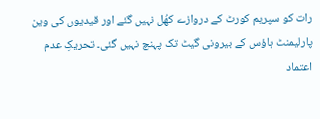رات کو سپریم کورٹ کے دروازے کھُل نہیں گئے اور قیدیوں کی وین پارلیمنٹ ہاؤس کے بیرونی گیٹ تک پہنچ نہیں گئی۔ تحریکِ عدم اعتماد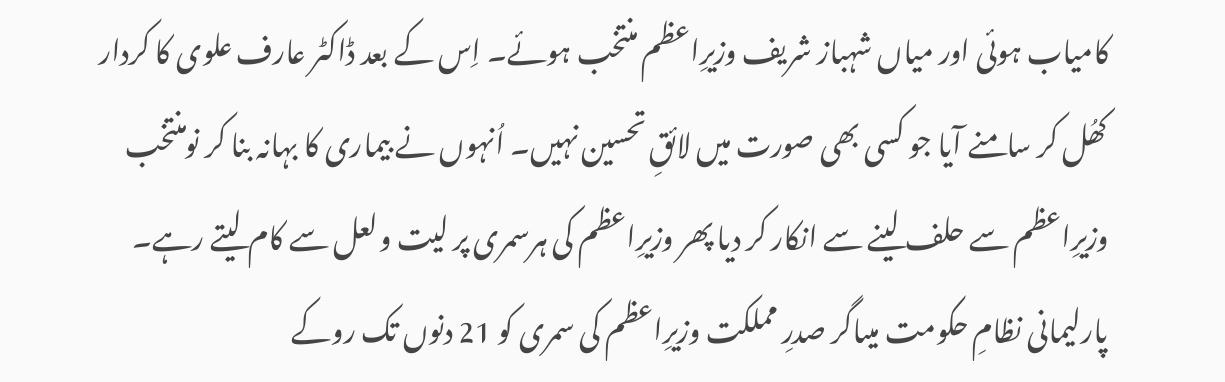کامیاب ہوئی اور میاں شہباز شریف وزیرِاعظم منتخب ہوئے۔ اِس کے بعد ڈاکٹر عارف علوی کا کردار کھُل کر سامنے آیا جو کسی بھی صورت میں لائقِ تحسین نہیں۔ اُنہوں نے بیماری کا بہانہ بنا کر نومنتخب وزیرِاعظم سے حلف لینے سے انکار کر دیا پھر وزیرِاعظم کی ہرسمری پر لیت ولعل سے کام لیتے رہے۔ پارلیمانی نظامِ حکومت میںاگر صدرِ مملکت وزیرِاعظم کی سمری کو 21 دنوں تک روکے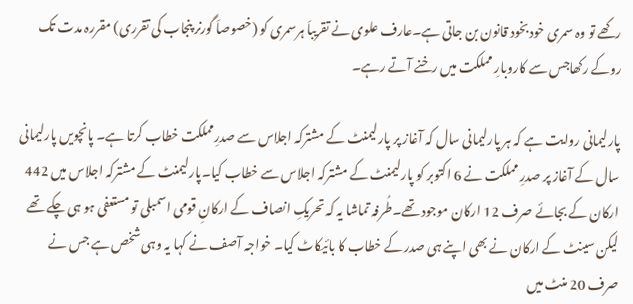رکھے تو وہ سمری خودبخود قانون بن جاتی ہے۔عارف علوی نے تقریباَ ہرسمری کو (خصوصاَ گورنر پنجاب کی تقرری) مقررہ مدت تک روکے رکھاجس سے کاروبارِ مملکت میں رخنے آتے رہے۔

پارلیمانی روایت ہے کہ ہر پارلیمانی سال کہ آغاز پر پارلیمنٹ کے مشترکہ اجلاس سے صدرِمملکت خطاب کرتا ہے۔ پانچویں پارلیمانی سال کے آغاز پر صدرِ مملکت نے 6 اکتوبر کو پارلیمنٹ کے مشترکہ اجلاس سے خطاب کیا۔پارلیمنٹ کے مشترکہ اجلاس میں 442 ارکان کے بجائے صرف 12 ارکان موجود تھے۔طُرفہ تماشا یہ کہ تحریکِ انصاف کے ارکانِ قومی اسمبلی تو مستعفی ہو ہی چکے تھے لیکن سینٹ کے ارکان نے بھی اپنے ہی صدر کے خطاب کا بائیکاٹ کیا۔ خواجہ آصف نے کہا یہ وہی شخص ہے جس نے صرف 20 منٹ میں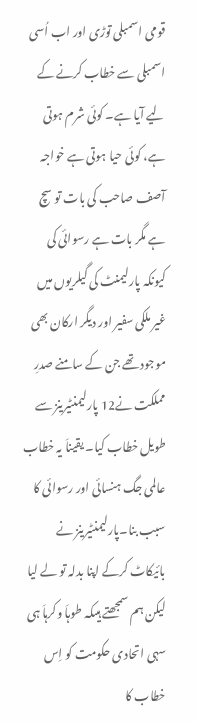قومی اسمبلی توڑی اور اب اُسی اسمبلی سے خطاب کرنے کے لیے آیا ہے۔ کوئی شرم ہوتی ہے، کوئی حیا ہوتی ہے خواجہ آصف صاحب کی بات تو سچ ہے مگر بات ہے رسوائی کی کیونکہ پارلیمنٹ کی گیلریوں میں غیر ملکی سفیر اور دیگر ارکان بھی موجود تھے جن کے سامنے صدرِ مملکت نے12 پارلیمنٹیرینز سے طویل خطاب کیا۔ یقیناَ یہ خطاب عالمی جگ ہنسائی اور رسوائی کا سبب بنا۔پارلیمنٹیرینز نے بائیکاٹ کرکے اپنا بدلہ تو لے لیا لیکن ہم سمجھتے ہیںکہ طوہاَ وکرہاَ ہی سہی اتحادی حکومت کو اِس خطاب کا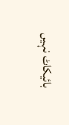بائیکاٹ نہیں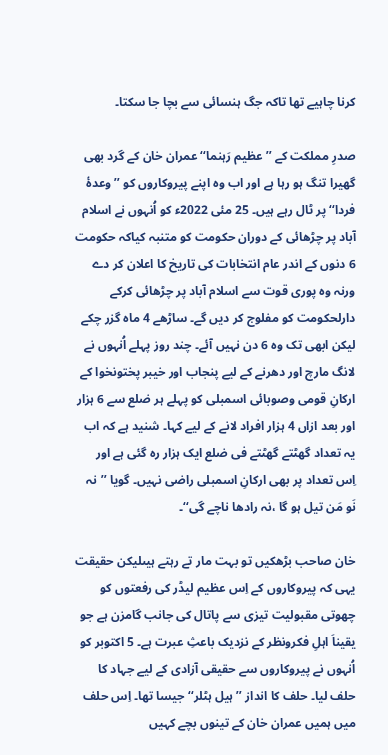کرنا چاہیے تھا تاکہ جگ ہنسائی سے بچا جا سکتا۔

صدرِ مملکت کے ’’عظیم رَہنما‘‘ عمران خان کے گرد بھی گھیرا تنگ ہو رہا ہے اور اب وہ اپنے پیروکاروں کو ’’وعدۂ فردا‘‘ پر ٹال رہے ہیں۔ 25 مئی 2022ء کو اُنہوں نے اسلام آباد پر چڑھائی کے دوران حکومت کو متنبہ کیاکہ حکومت 6 دنوں کے اندر عام انتخابات کی تاریخ کا اعلان کر دے ورنہ وہ پوری قوت سے اسلام آباد پر چڑھائی کرکے دارلحکومت کو مفلوج کر دیں گے۔ ساڑھے 4 ماہ گزر چکے لیکن ابھی تک وہ 6 دن نہیں آئے۔ چند روز پہلے اُنہوں نے لانگ مارچ اور دھرنے کے لیے پنجاب اور خیبر پختونخوا کے ارکانِ قومی وصوبائی اسمبلی کو پہلے ہر ضلع سے 6 ہزار اور بعد ازاں 4 ہزار افراد لانے کے لیے کہا۔ شنید ہے کہ اب یہ تعداد گھٹتے گھٹتے فی ضلع ایک ہزار رہ گئی ہے اور اِس تعداد پر بھی ارکانِ اسمبلی راضی نہیں۔ گویا ’’نہ نَو مَن تیل ہو گا ،نہ رادھا ناچے گی‘‘۔

خان صاحب بڑھکیں تو بہت مار تے رہتے ہیںلیکن حقیقت یہی کہ پیروکاروں کے اِس عظیم لیڈر کی رفعتوں کو چھوتی مقبولیت تیزی سے پاتال کی جانب گامزن ہے جو یقیناَ اہلِ فکرونظر کے نزدیک باعثِ عبرت ہے۔ 5 اکتوبر کو اُنہوں نے پیروکاروں سے حقیقی آزادی کے لیے جہاد کا حلف لیا۔ حلف کا انداز ’’ہیل ہٹلر‘‘ جیسا تھا۔ اِس حلف میں ہمیں عمران خان کے تینوں بچے کہیں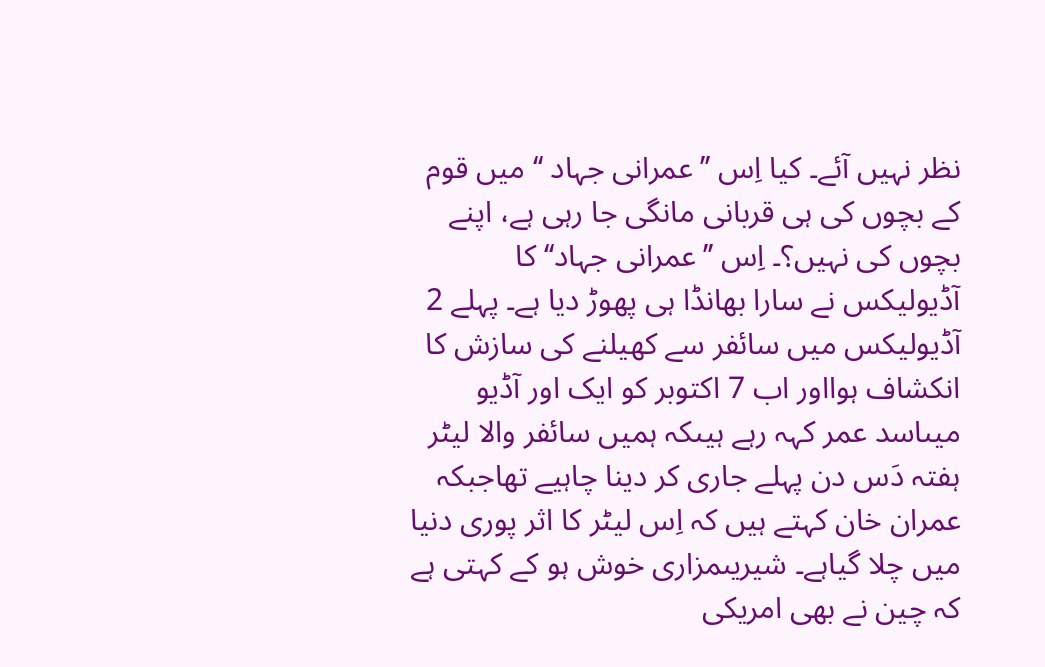نظر نہیں آئے۔ کیا اِس ’’عمرانی جہاد ‘‘ میں قوم کے بچوں کی ہی قربانی مانگی جا رہی ہے، اپنے بچوں کی نہیں؟۔ اِس ’’عمرانی جہاد‘‘ کا آڈیولیکس نے سارا بھانڈا ہی پھوڑ دیا ہے۔ پہلے 2 آڈیولیکس میں سائفر سے کھیلنے کی سازش کا انکشاف ہوااور اب 7 اکتوبر کو ایک اور آڈیو میںاسد عمر کہہ رہے ہیںکہ ہمیں سائفر والا لیٹر ہفتہ دَس دن پہلے جاری کر دینا چاہیے تھاجبکہ عمران خان کہتے ہیں کہ اِس لیٹر کا اثر پوری دنیا میں چلا گیاہے۔ شیریںمزاری خوش ہو کے کہتی ہے کہ چین نے بھی امریکی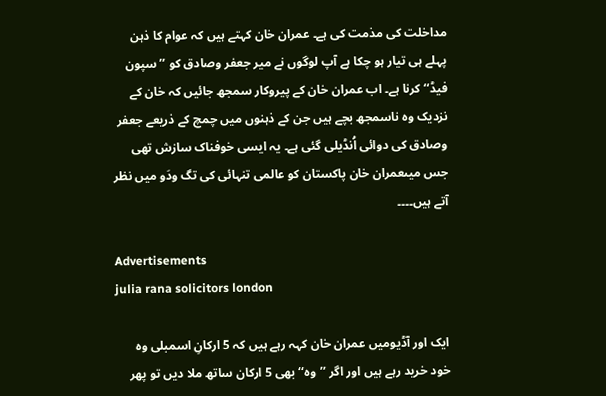مداخلت کی مذمت کی ہے۔ عمران خان کہتے ہیں کہ عوام کا ذہن پہلے ہی تیار ہو چکا ہے آپ لوگوں نے میر جعفر وصادق کو ’’سپون فیڈ‘‘ کرنا ہے۔ اب عمران خان کے پیروکار سمجھ جائیں کہ خان کے نزدیک وہ ناسمجھ بچے ہیں جن کے ذہنوں میں چمچ کے ذریعے جعفر وصادق کی دوائی اُنڈیلی گئی ہے۔ یہ ایسی خوفناک سازش تھی جس میںعمران خان پاکستان کو عالمی تنہائی کی تگ ودَو میں نظر آتے ہیں۔۔۔۔

Advertisements
julia rana solicitors london

ایک اور آڈیومیں عمران خان کہہ رہے ہیں کہ 5 ارکانِ اسمبلی وہ خود خرید رہے ہیں اور اگر ’’وہ‘‘ بھی 5 ارکان ساتھ ملا دیں تو پھر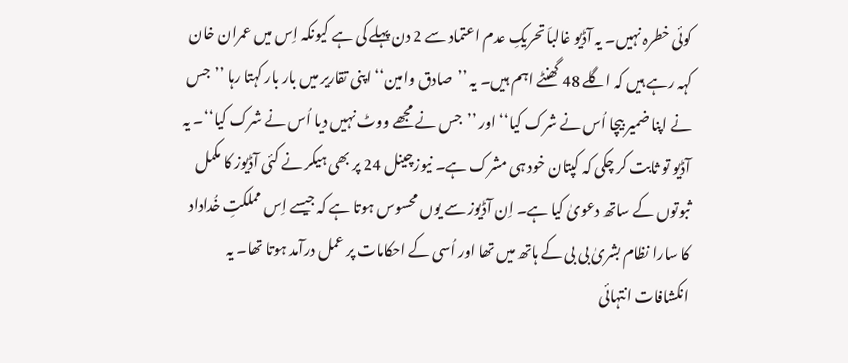کوئی خطرہ نہیں۔ یہ آڈیو غالباَ تحریکِ عدم اعتماد سے 2 دن پہلے کی ہے کیونکہ اِس میں عمران خان کہہ رہے ہیں کہ اگلے 48 گھنٹے اہم ہیں۔ یہ ’’صادق وامین‘‘ اپنی تقاریر میں بار بار کہتا رہا ’’جس نے اپنا ضمیر بیچا اُس نے شرک کیا‘‘ اور ’’جس نے مجھے ووٹ نہیں دیا اُس نے شرک کیا‘‘۔ یہ آڈیو تو ثابت کر چکی کہ کپتان خود ہی مشرک ہے۔ نیوزچینل 24 پر بھی ہیکر نے کئی آڈیوز کا مکمل ثبوتوں کے ساتھ دعویٰ کیا ہے۔ اِن آڈیوز سے یوں محسوس ہوتا ہے کہ جیسے اِس مملکتِ خُداداد کا سارا نظام بشریٰ بی بی کے ہاتھ میں تھا اور اُسی کے احکامات پر عمل درآمد ہوتا تھا۔ یہ انکشافات انتہائی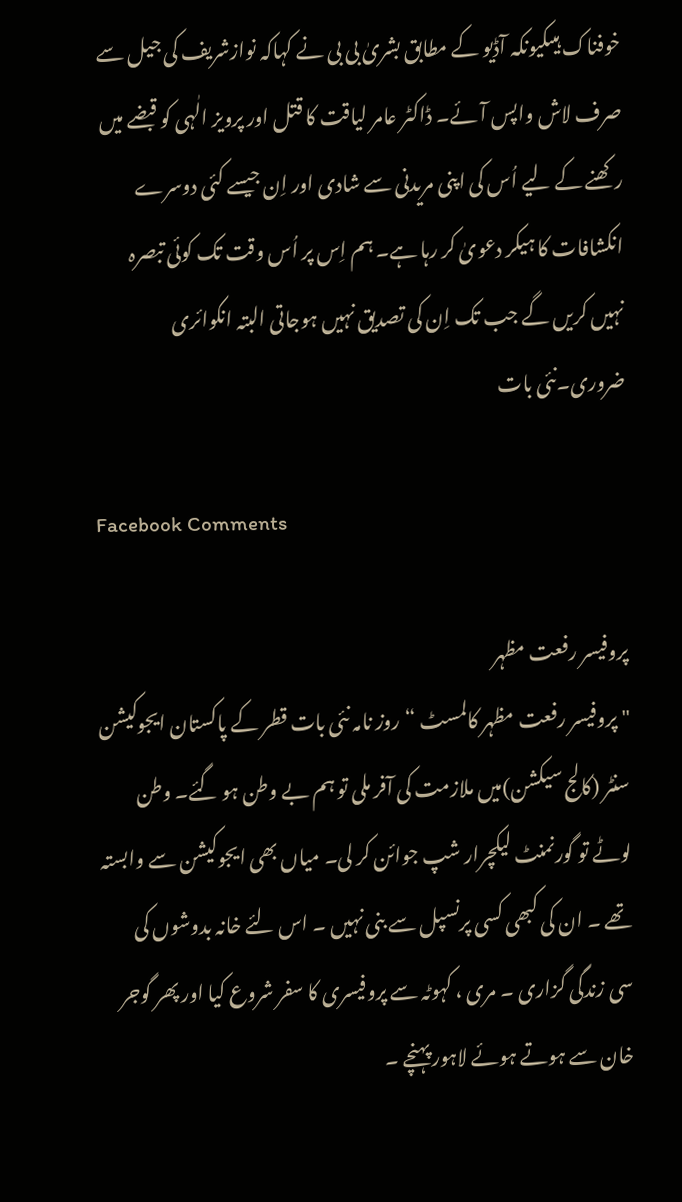خوفناک ہیںکیونکہ آڈیو کے مطابق بشریٰ بی بی نے کہاکہ نوازشریف کی جیل سے صرف لاش واپس آئے۔ ڈاکٹر عامر لیاقت کا قتل اور پرویز الٰہی کو قبضے میں رکھنے کے لیے اُس کی اپنی مریدنی سے شادی اور اِن جیسے کئی دوسرے انکشافات کا ہیکر دعویٰ کر رہا ہے۔ ہم اِس پر اُس وقت تک کوئی تبصرہ نہیں کریں گے جب تک اِن کی تصدیق نہیں ہوجاتی البتہ انکوائری ضروری۔نئی بات

Facebook Comments

پروفیسر رفعت مظہر
" پروفیسر رفعت مظہر کالمسٹ “روز نامہ نئی بات قطر کے پاکستان ایجوکیشن سنٹر (کالج سیکشن)میں ملازمت کی آفر ملی تو ہم بے وطن ہو گئے۔ وطن لوٹے تو گورنمنٹ لیکچرار شپ جوائن کر لی۔ میاں بھی ایجوکیشن سے وابستہ تھے ۔ ان کی کبھی کسی پرنسپل سے بنی نہیں ۔ اس لئے خانہ بدوشوں کی سی زندگی گزاری ۔ مری ، کہوٹہ سے پروفیسری کا سفر شروع کیا اور پھر گوجر خان سے ہوتے ہوئے لاہور پہنچے ۔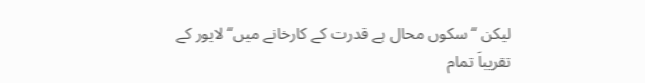لیکن “سکوں محال ہے قدرت کے کارخانے میں“ لایور کے تقریباَ تمام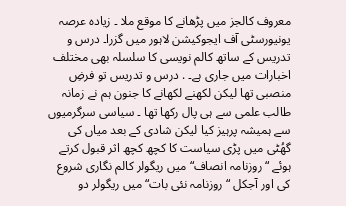معروف کالجز میں پڑھانے کا موقع ملا ۔ زیادہ عرصہ یونیورسٹی آف ایجوکیشن لاہور میں گزرا۔ درس و تدریس کے ساتھ کالم نویسی کا سلسلہ بھی مختلف اخبارات میں جاری ہے۔ . درس و تدریس تو فرضِ منصبی تھا لیکن لکھنے لکھانے کا جنون ہم نے زمانہ طالب علمی سے ہی پال رکھا تھا ۔ سیاسی سرگرمیوں سے ہمیشہ پرہیز کیا لیکن شادی کے بعد میاں کی گھُٹی میں پڑی سیاست کا کچھ کچھ اثر قبول کرتے ہوئے “روزنامہ انصاف“ میں ریگولر کالم نگاری شروع کی اور آجکل “روزنامہ نئی بات“ میں ریگولر دو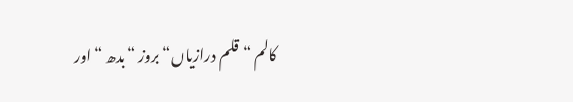کالم “قلم درازیاں“ بروز “بدھ “ اور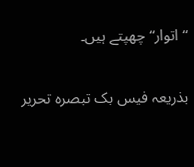“اتوار“ چھپتے ہیں۔

بذریعہ فیس بک تبصرہ تحریر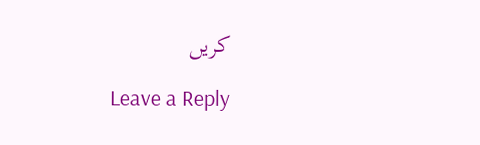کریں

Leave a Reply